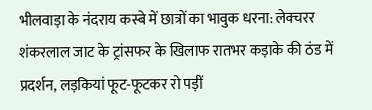भीलवाड़ा के नंदराय कस्बे में छात्रों का भावुक धरना: लेक्चरर शंकरलाल जाट के ट्रांसफर के खिलाफ रातभर कड़ाके की ठंड में प्रदर्शन, लड़कियां फूट-फूटकर रो पड़ीं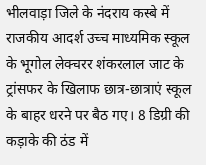भीलवाड़ा जिले के नंदराय कस्बे में राजकीय आदर्श उच्च माध्यमिक स्कूल के भूगोल लेक्चरर शंकरलाल जाट के ट्रांसफर के खिलाफ छात्र-छात्राएं स्कूल के बाहर धरने पर बैठ गए। 8 डिग्री की कड़ाके की ठंड में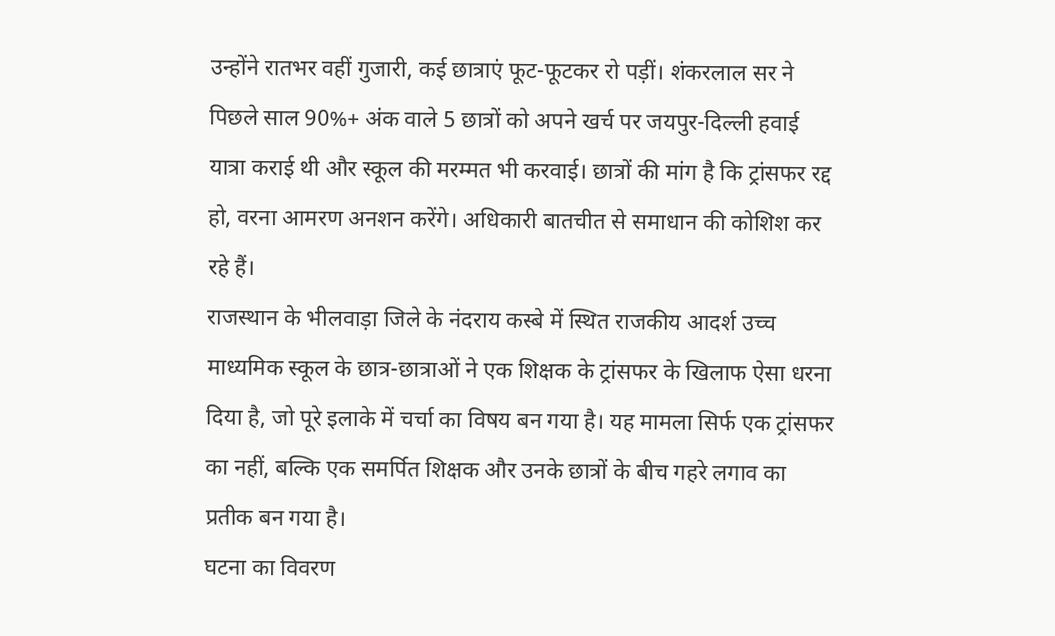उन्होंने रातभर वहीं गुजारी, कई छात्राएं फूट-फूटकर रो पड़ीं। शंकरलाल सर ने पिछले साल 90%+ अंक वाले 5 छात्रों को अपने खर्च पर जयपुर-दिल्ली हवाई यात्रा कराई थी और स्कूल की मरम्मत भी करवाई। छात्रों की मांग है कि ट्रांसफर रद्द हो, वरना आमरण अनशन करेंगे। अधिकारी बातचीत से समाधान की कोशिश कर रहे हैं।
राजस्थान के भीलवाड़ा जिले के नंदराय कस्बे में स्थित राजकीय आदर्श उच्च माध्यमिक स्कूल के छात्र-छात्राओं ने एक शिक्षक के ट्रांसफर के खिलाफ ऐसा धरना दिया है, जो पूरे इलाके में चर्चा का विषय बन गया है। यह मामला सिर्फ एक ट्रांसफर का नहीं, बल्कि एक समर्पित शिक्षक और उनके छात्रों के बीच गहरे लगाव का प्रतीक बन गया है।
घटना का विवरण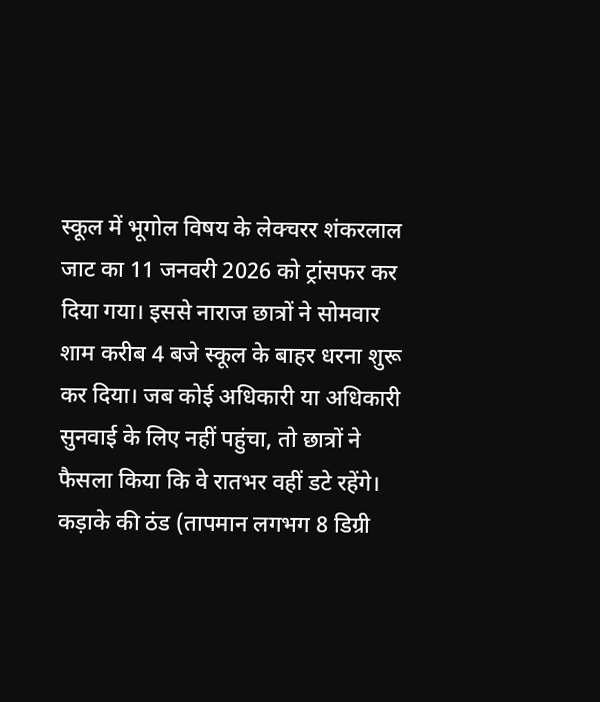स्कूल में भूगोल विषय के लेक्चरर शंकरलाल जाट का 11 जनवरी 2026 को ट्रांसफर कर दिया गया। इससे नाराज छात्रों ने सोमवार शाम करीब 4 बजे स्कूल के बाहर धरना शुरू कर दिया। जब कोई अधिकारी या अधिकारी सुनवाई के लिए नहीं पहुंचा, तो छात्रों ने फैसला किया कि वे रातभर वहीं डटे रहेंगे।
कड़ाके की ठंड (तापमान लगभग 8 डिग्री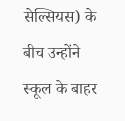सेल्सियस) के बीच उन्होंने स्कूल के बाहर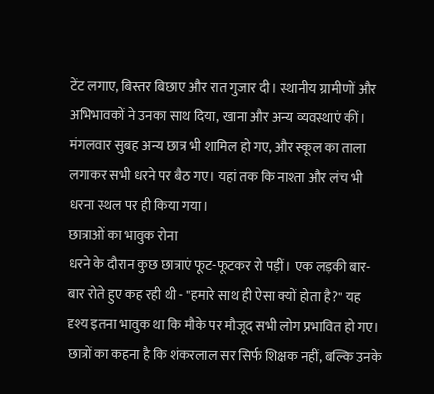टेंट लगाए, बिस्तर बिछाए और रात गुजार दी। स्थानीय ग्रामीणों और अभिभावकों ने उनका साथ दिया, खाना और अन्य व्यवस्थाएं कीं। मंगलवार सुबह अन्य छात्र भी शामिल हो गए, और स्कूल का ताला लगाकर सभी धरने पर बैठ गए। यहां तक कि नाश्ता और लंच भी धरना स्थल पर ही किया गया।
छात्राओं का भावुक रोना
धरने के दौरान कुछ छात्राएं फूट-फूटकर रो पड़ीं। एक लड़की बार-बार रोते हुए कह रही थी - "हमारे साथ ही ऐसा क्यों होता है?" यह दृश्य इतना भावुक था कि मौके पर मौजूद सभी लोग प्रभावित हो गए। छात्रों का कहना है कि शंकरलाल सर सिर्फ शिक्षक नहीं, बल्कि उनके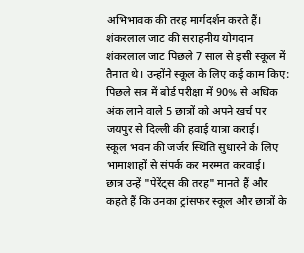अभिभावक की तरह मार्गदर्शन करते हैं।
शंकरलाल जाट की सराहनीय योगदान
शंकरलाल जाट पिछले 7 साल से इसी स्कूल में तैनात थे। उन्होंने स्कूल के लिए कई काम किए:
पिछले सत्र में बोर्ड परीक्षा में 90% से अधिक अंक लाने वाले 5 छात्रों को अपने खर्च पर जयपुर से दिल्ली की हवाई यात्रा कराई।
स्कूल भवन की जर्जर स्थिति सुधारने के लिए भामाशाहों से संपर्क कर मरम्मत करवाई।
छात्र उन्हें "पेरेंट्स की तरह" मानते हैं और कहते हैं कि उनका ट्रांसफर स्कूल और छात्रों के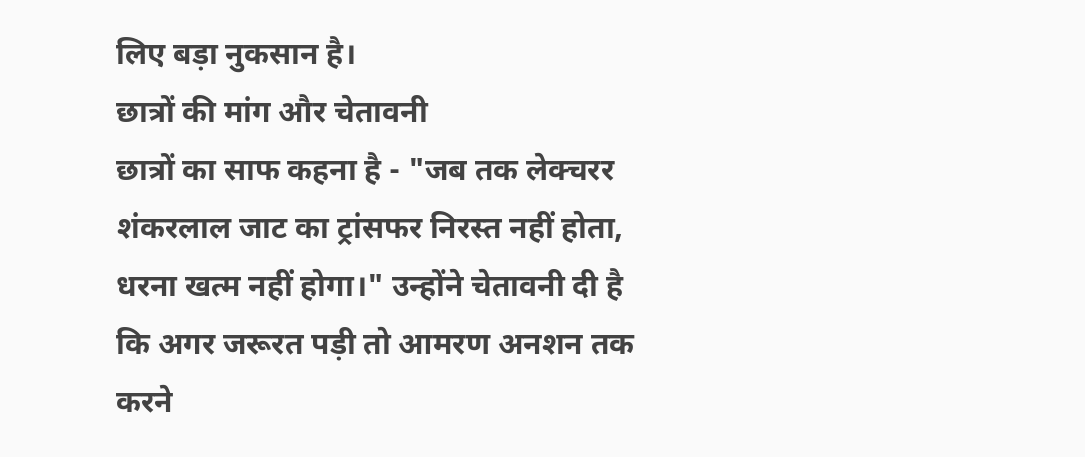लिए बड़ा नुकसान है।
छात्रों की मांग और चेतावनी
छात्रों का साफ कहना है - "जब तक लेक्चरर शंकरलाल जाट का ट्रांसफर निरस्त नहीं होता, धरना खत्म नहीं होगा।" उन्होंने चेतावनी दी है कि अगर जरूरत पड़ी तो आमरण अनशन तक करने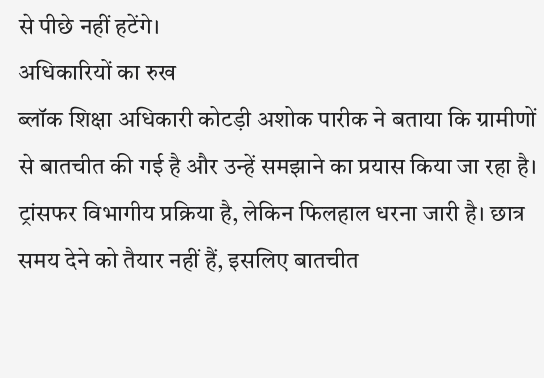से पीछे नहीं हटेंगे।
अधिकारियों का रुख
ब्लॉक शिक्षा अधिकारी कोटड़ी अशोक पारीक ने बताया कि ग्रामीणों से बातचीत की गई है और उन्हें समझाने का प्रयास किया जा रहा है। ट्रांसफर विभागीय प्रक्रिया है, लेकिन फिलहाल धरना जारी है। छात्र समय देने को तैयार नहीं हैं, इसलिए बातचीत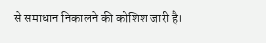से समाधान निकालने की कोशिश जारी है।